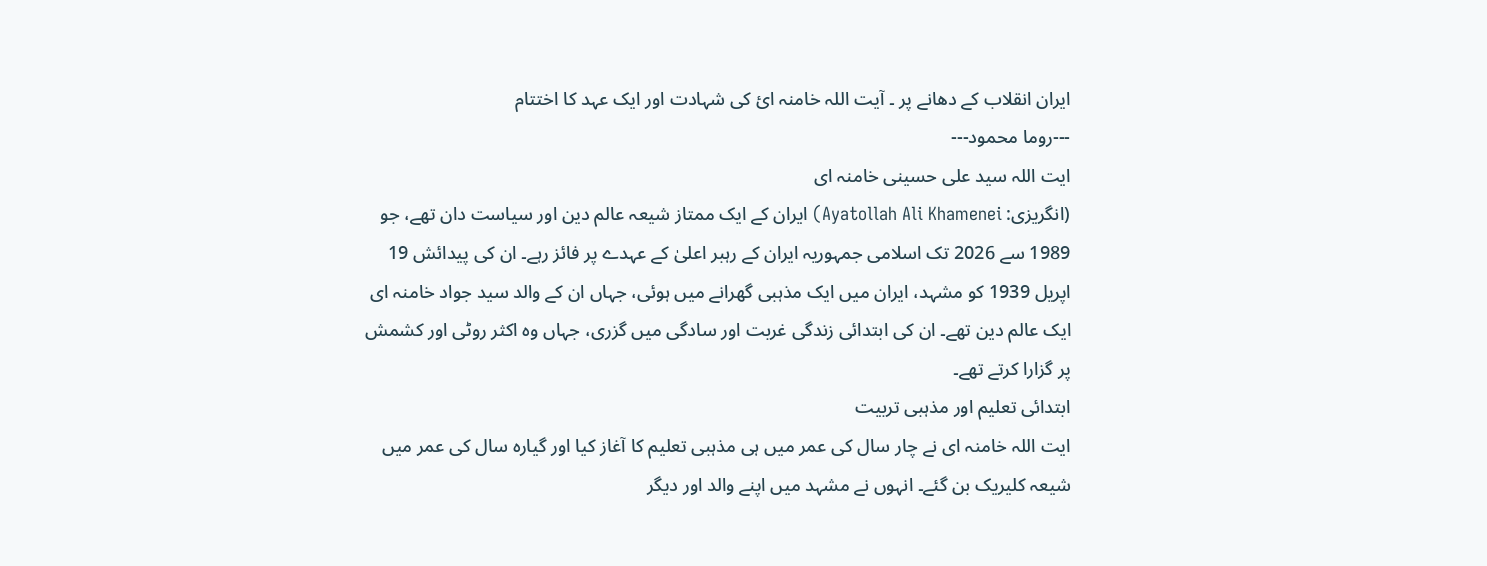ایران انقلاب کے دھانے پر ۔ آیت اللہ خامنہ ائ کی شہادت اور ایک عہد کا اختتام
---روما محمود---
ایت اللہ سید علی حسینی خامنہ ای
(انگریزی: Ayatollah Ali Khamenei) ایران کے ایک ممتاز شیعہ عالم دین اور سیاست دان تھے، جو 1989 سے 2026 تک اسلامی جمہوریہ ایران کے رہبر اعلیٰ کے عہدے پر فائز رہے۔ ان کی پیدائش 19 اپریل 1939 کو مشہد، ایران میں ایک مذہبی گھرانے میں ہوئی، جہاں ان کے والد سید جواد خامنہ ای ایک عالم دین تھے۔ ان کی ابتدائی زندگی غربت اور سادگی میں گزری، جہاں وہ اکثر روٹی اور کشمش پر گزارا کرتے تھے۔
ابتدائی تعلیم اور مذہبی تربیت
ایت اللہ خامنہ ای نے چار سال کی عمر میں ہی مذہبی تعلیم کا آغاز کیا اور گیارہ سال کی عمر میں شیعہ کلیریک بن گئے۔ انہوں نے مشہد میں اپنے والد اور دیگر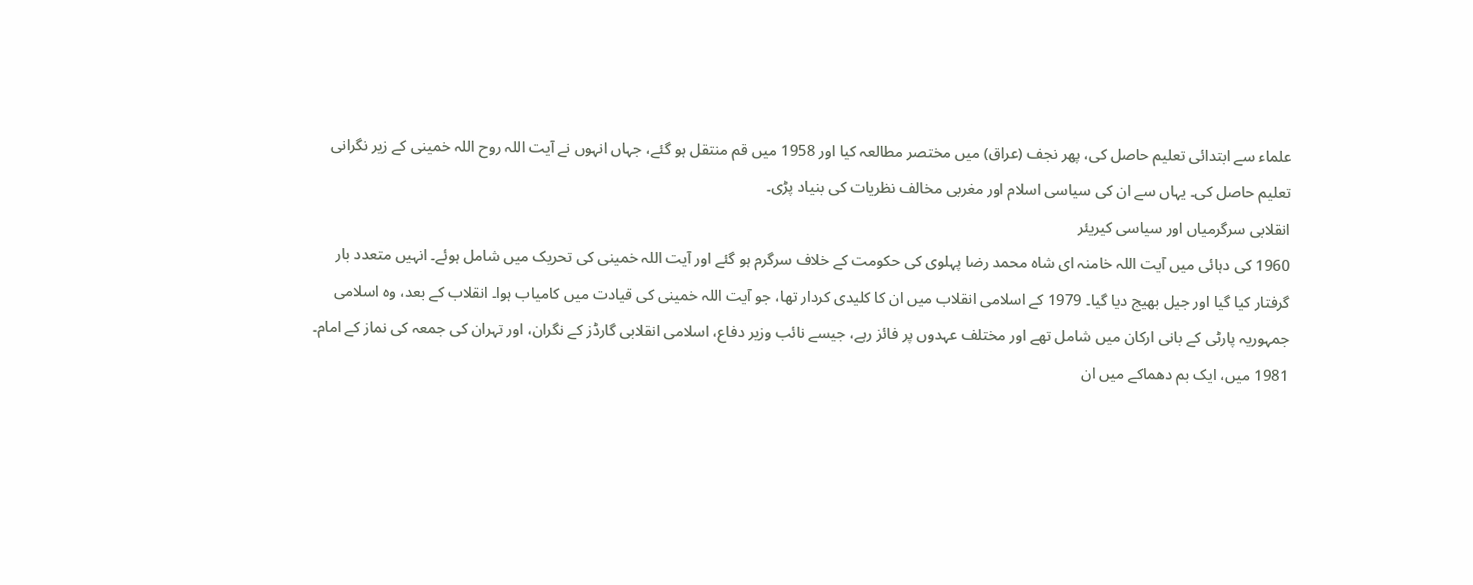علماء سے ابتدائی تعلیم حاصل کی، پھر نجف (عراق) میں مختصر مطالعہ کیا اور 1958 میں قم منتقل ہو گئے، جہاں انہوں نے آیت اللہ روح اللہ خمینی کے زیر نگرانی تعلیم حاصل کی۔ یہاں سے ان کی سیاسی اسلام اور مغربی مخالف نظریات کی بنیاد پڑی۔
انقلابی سرگرمیاں اور سیاسی کیریئر
1960 کی دہائی میں آیت اللہ خامنہ ای شاہ محمد رضا پہلوی کی حکومت کے خلاف سرگرم ہو گئے اور آیت اللہ خمینی کی تحریک میں شامل ہوئے۔ انہیں متعدد بار گرفتار کیا گیا اور جیل بھیج دیا گیا۔ 1979 کے اسلامی انقلاب میں ان کا کلیدی کردار تھا، جو آیت اللہ خمینی کی قیادت میں کامیاب ہوا۔ انقلاب کے بعد، وہ اسلامی جمہوریہ پارٹی کے بانی ارکان میں شامل تھے اور مختلف عہدوں پر فائز رہے، جیسے نائب وزیر دفاع، اسلامی انقلابی گارڈز کے نگران، اور تہران کی جمعہ کی نماز کے امام۔
1981 میں، ایک بم دھماکے میں ان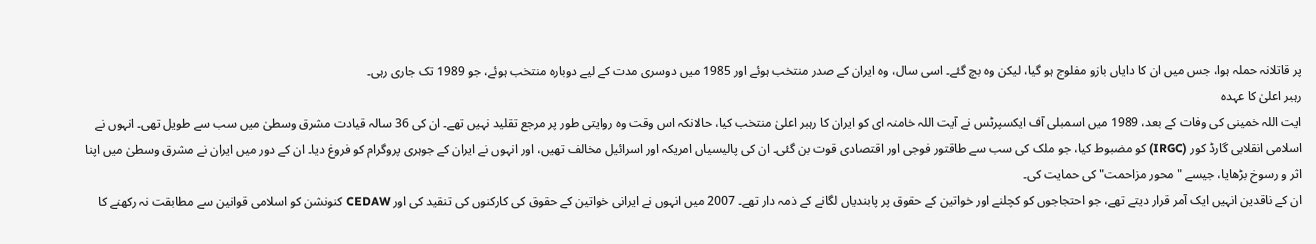پر قاتلانہ حملہ ہوا، جس میں ان کا دایاں بازو مفلوج ہو گیا، لیکن وہ بچ گئے۔ اسی سال، وہ ایران کے صدر منتخب ہوئے اور 1985 میں دوسری مدت کے لیے دوبارہ منتخب ہوئے، جو 1989 تک جاری رہی۔
رہبر اعلیٰ کا عہدہ
ایت اللہ خمینی کی وفات کے بعد، 1989 میں اسمبلی آف ایکسپرٹس نے آیت اللہ خامنہ ای کو ایران کا رہبر اعلیٰ منتخب کیا، حالانکہ اس وقت وہ روایتی طور پر مرجع تقلید نہیں تھے۔ ان کی 36 سالہ قیادت مشرق وسطیٰ میں سب سے طویل تھی۔ انہوں نے اسلامی انقلابی گارڈ کور (IRGC) کو مضبوط کیا، جو ملک کی سب سے طاقتور فوجی اور اقتصادی قوت بن گئی۔ ان کی پالیسیاں امریکہ اور اسرائیل مخالف تھیں، اور انہوں نے ایران کے جوہری پروگرام کو فروغ دیا۔ ان کے دور میں ایران نے مشرق وسطیٰ میں اپنا اثر و رسوخ بڑھایا، جیسے "محور مزاحمت" کی حمایت کی۔
ان کے ناقدین انہیں ایک آمر قرار دیتے تھے، جو احتجاجوں کو کچلنے اور خواتین کے حقوق پر پابندیاں لگانے کے ذمہ دار تھے۔ 2007 میں انہوں نے ایرانی خواتین کے حقوق کی کارکنوں کی تنقید کی اور CEDAW کنونشن کو اسلامی قوانین سے مطابقت نہ رکھنے کا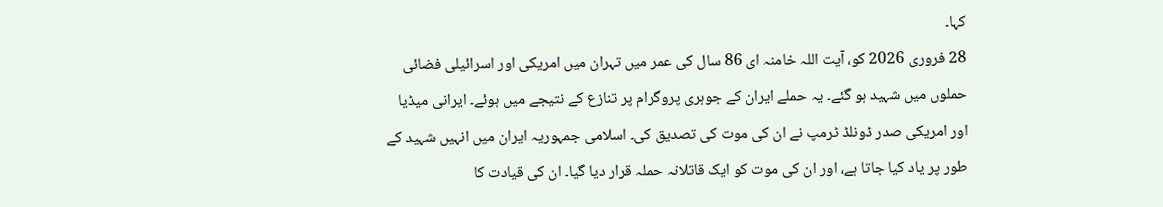کہا۔
28 فروری 2026 کو، آیت اللہ خامنہ ای 86 سال کی عمر میں تہران میں امریکی اور اسرائیلی فضائی حملوں میں شہید ہو گئے۔ یہ حملے ایران کے جوہری پروگرام پر تنازع کے نتیجے میں ہوئے۔ ایرانی میڈیا اور امریکی صدر ڈونلڈ ٹرمپ نے ان کی موت کی تصدیق کی۔ اسلامی جمہوریہ ایران میں انہیں شہید کے طور پر یاد کیا جاتا ہے، اور ان کی موت کو ایک قاتلانہ حملہ قرار دیا گیا۔ ان کی قیادت کا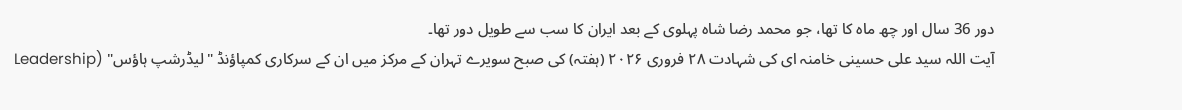دور 36 سال اور چھ ماہ کا تھا، جو محمد رضا شاہ پہلوی کے بعد ایران کا سب سے طویل دور تھا۔
آیت اللہ سید علی حسینی خامنہ ای کی شہادت ۲۸ فروری ۲۰۲۶ (ہفتہ) کی صبح سویرے تہران کے مرکز میں ان کے سرکاری کمپاؤنڈ "لیڈرشپ ہاؤس" (Leadership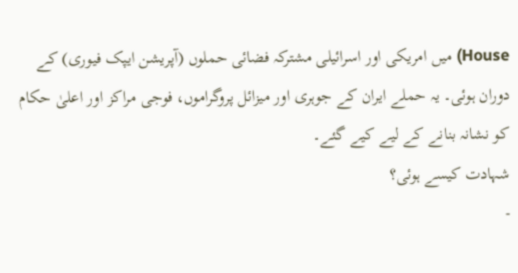House) میں امریکی اور اسرائیلی مشترکہ فضائی حملوں (آپریشن ایپک فیوری) کے دوران ہوئی۔ یہ حملے ایران کے جوہری اور میزائل پروگراموں، فوجی مراکز اور اعلیٰ حکام کو نشانہ بنانے کے لیے کیے گئے۔
شہادت کیسے ہوئی؟
-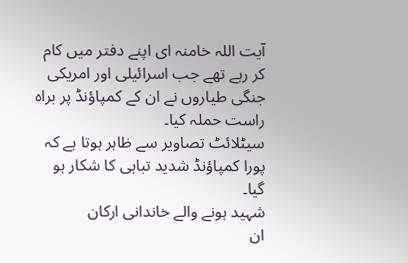آیت اللہ خامنہ ای اپنے دفتر میں کام کر رہے تھے جب اسرائیلی اور امریکی جنگی طیاروں نے ان کے کمپاؤنڈ پر براہ راست حملہ کیا۔
سیٹلائٹ تصاویر سے ظاہر ہوتا ہے کہ پورا کمپاؤنڈ شدید تباہی کا شکار ہو گیا۔
شہید ہونے والے خاندانی ارکان
ان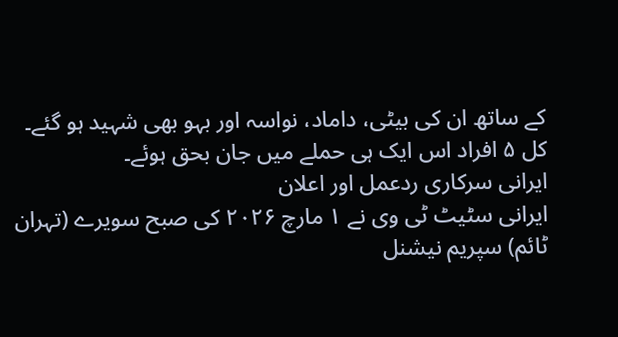کے ساتھ ان کی بیٹی، داماد، نواسہ اور بہو بھی شہید ہو گئے۔ کل ۵ افراد اس ایک ہی حملے میں جان بحق ہوئے۔
ایرانی سرکاری ردعمل اور اعلان
ایرانی سٹیٹ ٹی وی نے ۱ مارچ ۲۰۲۶ کی صبح سویرے (تہران ٹائم) سپریم نیشنل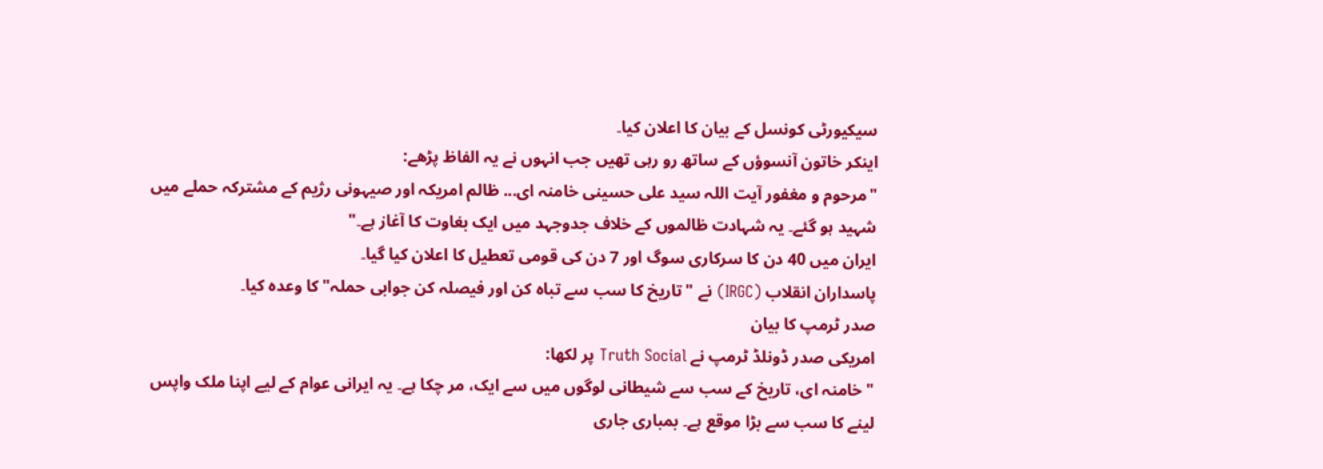سیکیورٹی کونسل کے بیان کا اعلان کیا۔
اینکر خاتون آنسوؤں کے ساتھ رو رہی تھیں جب انہوں نے یہ الفاظ پڑھے:
"مرحوم و مغفور آیت اللہ سید علی حسینی خامنہ ای... ظالم امریکہ اور صیہونی رژیم کے مشترکہ حملے میں شہید ہو گئے۔ یہ شہادت ظالموں کے خلاف جدوجہد میں ایک بغاوت کا آغاز ہے۔"
ایران میں 40 دن کا سرکاری سوگ اور 7 دن کی قومی تعطیل کا اعلان کیا گیا۔
پاسداران انقلاب (IRGC) نے "تاریخ کا سب سے تباہ کن اور فیصلہ کن جوابی حملہ" کا وعدہ کیا۔
صدر ٹرمپ کا بیان
امریکی صدر ڈونلڈ ٹرمپ نے Truth Social پر لکھا:
"خامنہ ای، تاریخ کے سب سے شیطانی لوگوں میں سے ایک، مر چکا ہے۔ یہ ایرانی عوام کے لیے اپنا ملک واپس لینے کا سب سے بڑا موقع ہے۔ بمباری جاری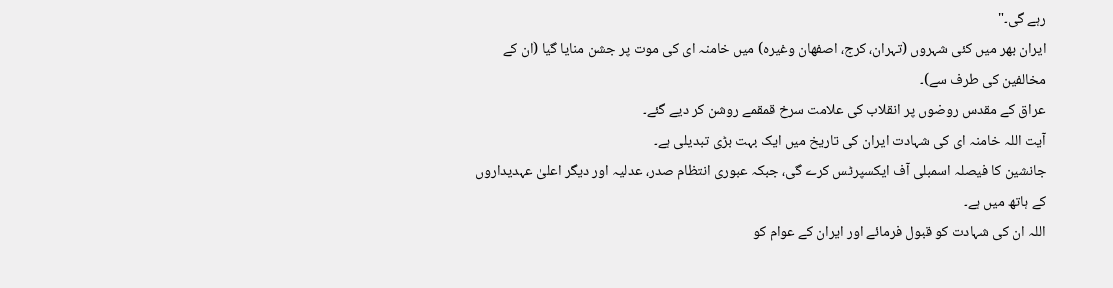رہے گی۔"
ایران بھر میں کئی شہروں (تہران، کرج، اصفهان وغیرہ) میں خامنہ ای کی موت پر جشن منایا گیا (ان کے مخالفین کی طرف سے)۔
عراق کے مقدس روضوں پر انقلاب کی علامت سرخ قمقمے روشن کر دیے گئے۔
آیت اللہ خامنہ ای کی شہادت ایران کی تاریخ میں ایک بہت بڑی تبدیلی ہے۔
جانشین کا فیصلہ اسمبلی آف ایکسپرٹس کرے گی، جبکہ عبوری انتظام صدر، عدلیہ اور دیگر اعلیٰ عہدیداروں کے ہاتھ میں ہے۔
اللہ ان کی شہادت کو قبول فرمائے اور ایران کے عوام کو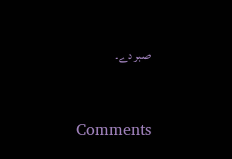صبر دے۔


Comments